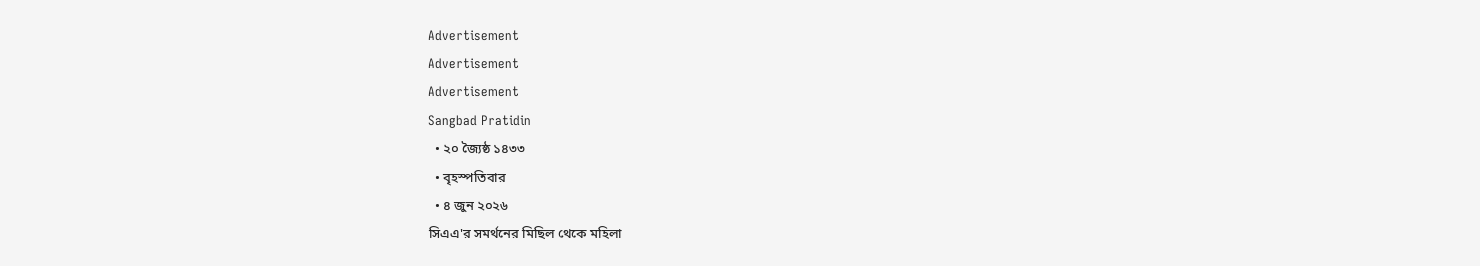Advertisement
Advertisement
Advertisement
Sangbad Pratidin
  • ২০ জ্যৈষ্ঠ ১৪৩৩
  • বৃহস্পতিবার
  • ৪ জুন ২০২৬
সিএএ'র সমর্থনের মিছিল থেকে মহিলা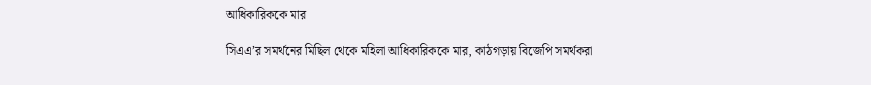আধিকারিককে মার

সিএএ’র সমর্থনের মিছিল থেকে মহিলা আধিকারিককে মার, কাঠগড়ায় বিজেপি সমর্থকরা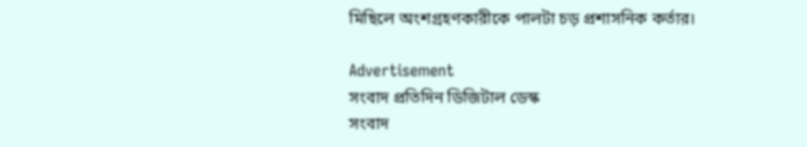মিছিলে অংশগ্রহণকারীকে পালটা চড় প্রশাসনিক কর্তার।

Advertisement
সংবাদ প্রতিদিন ডিজিটাল ডেস্ক
সংবাদ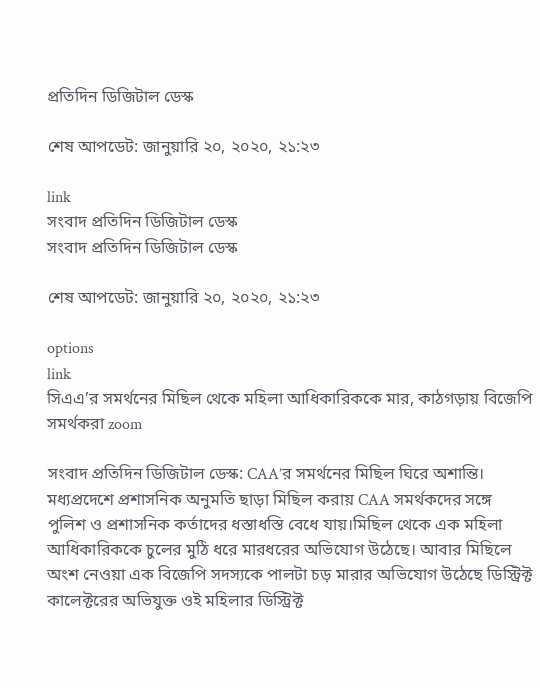প্রতিদিন ডিজিটাল ডেস্ক

শেষ আপডেট: জানুয়ারি ২০, ২০২০, ২১:২৩

link
সংবাদ প্রতিদিন ডিজিটাল ডেস্ক
সংবাদ প্রতিদিন ডিজিটাল ডেস্ক

শেষ আপডেট: জানুয়ারি ২০, ২০২০, ২১:২৩

options
link
সিএএ’র সমর্থনের মিছিল থেকে মহিলা আধিকারিককে মার, কাঠগড়ায় বিজেপি সমর্থকরা zoom

সংবাদ প্রতিদিন ডিজিটাল ডেস্ক: CAA’র সমর্থনের মিছিল ঘিরে অশান্তি। মধ্যপ্রদেশে প্রশাসনিক অনুমতি ছাড়া মিছিল করায় CAA সমর্থকদের সঙ্গে পুলিশ ও প্রশাসনিক কর্তাদের ধস্তাধস্তি বেধে যায়।মিছিল থেকে এক মহিলা আধিকারিককে চুলের মুঠি ধরে মারধরের অভিযোগ উঠেছে। আবার মিছিলে অংশ নেওয়া এক বিজেপি সদস্যকে পালটা চড় মারার অভিযোগ উঠেছে ডিস্ট্রিক্ট কালেক্টরের অভিযুক্ত ওই মহিলার ডিস্ট্রিক্ট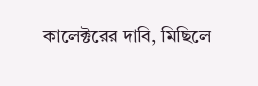কালেক্টরের দাবি, মিছিলে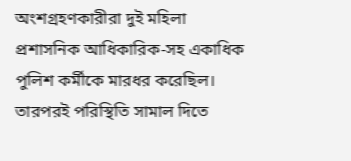অংশগ্রহণকারীরা দুই মহিলা প্রশাসনিক আধিকারিক-সহ একাধিক পুলিশ কর্মীকে মারধর করেছিল। তারপরই পরিস্থিতি সামাল দিতে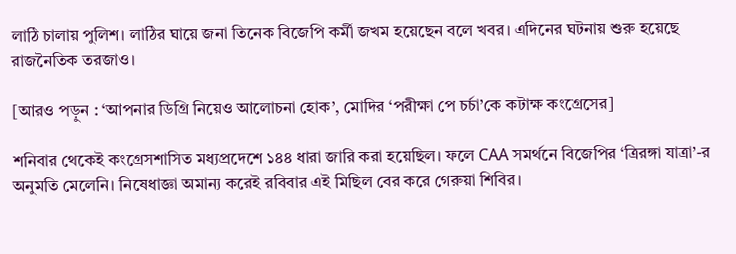লাঠি চালায় পুলিশ। লাঠির ঘায়ে জনা তিনেক বিজেপি কর্মী জখম হয়েছেন বলে খবর। এদিনের ঘটনায় শুরু হয়েছে রাজনৈতিক তরজাও।

[আরও পড়ুন : ‘আপনার ডিগ্রি নিয়েও আলোচনা হোক’, মোদির ‘পরীক্ষা পে চর্চা’কে কটাক্ষ কংগ্রেসের]

শনিবার থেকেই কংগ্রেসশাসিত মধ্যপ্রদেশে ১৪৪ ধারা জারি করা হয়েছিল। ফলে CAA সমর্থনে বিজেপির ‘ত্রিরঙ্গা যাত্রা’-র অনুমতি মেলেনি। নিষেধাজ্ঞা অমান্য করেই রবিবার এই মিছিল বের করে গেরুয়া শিবির।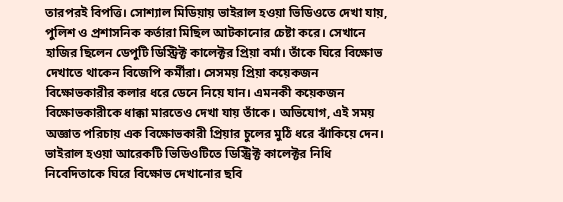তারপরই বিপত্তি। সোশ্যাল মিডিয়ায় ভাইরাল হওয়া ভিডিওতে দেখা যায়, পুলিশ ও প্রশাসনিক কর্তারা মিছিল আটকানোর চেষ্টা করে। সেখানে হাজির ছিলেন ডেপুটি ডিস্ট্রিক্ট কালেক্টর প্রিয়া বর্মা। তাঁকে ঘিরে বিক্ষোভ দেখাতে থাকেন বিজেপি কর্মীরা। সেসময় প্রিয়া কয়েকজন বিক্ষোভকারীর কলার ধরে ডেনে নিয়ে যান। এমনকী কয়েকজন বিক্ষোভকারীকে ধাক্কা মারতেও দেখা যায় তাঁকে। অভিযোগ, এই সময় অজ্ঞাত পরিচায় এক বিক্ষোভকারী প্রিয়ার চুলের মুঠি ধরে ঝাঁকিয়ে দেন। ভাইরাল হওয়া আরেকটি ভিডিওটিতে ডিস্ট্রিক্ট কালেক্টর নিধি নিবেদিতাকে ঘিরে বিক্ষোভ দেখানোর ছবি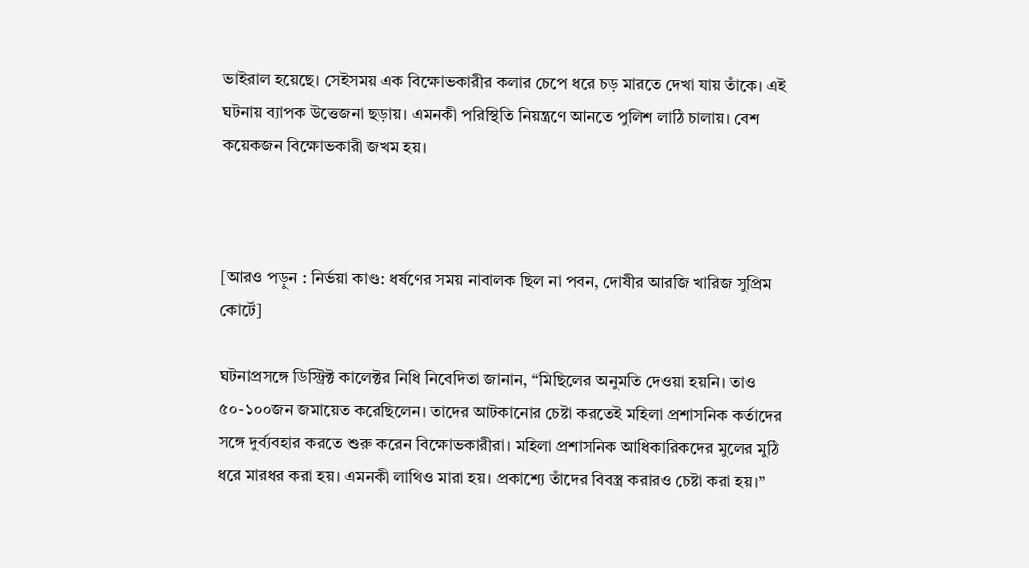ভাইরাল হয়েছে। সেইসময় এক বিক্ষোভকারীর কলার চেপে ধরে চড় মারতে দেখা যায় তাঁকে। এই ঘটনায় ব্যাপক উত্তেজনা ছড়ায়। এমনকী পরিস্থিতি নিয়ন্ত্রণে আনতে পুলিশ লাঠি চালায়। বেশ কয়েকজন বিক্ষোভকারী জখম হয়।



[আরও পড়ুন : নির্ভয়া কাণ্ড: ধর্ষণের সময় নাবালক ছিল না পবন, দোষীর আরজি খারিজ সুপ্রিম কোর্টে]

ঘটনাপ্রসঙ্গে ডিস্ট্রিক্ট কালেক্টর নিধি নিবেদিতা জানান, “মিছিলের অনুমতি দেওয়া হয়নি। তাও ৫০-১০০জন জমায়েত করেছিলেন। তাদের আটকানোর চেষ্টা করতেই মহিলা প্রশাসনিক কর্তাদের সঙ্গে দুর্ব্যবহার করতে শুরু করেন বিক্ষোভকারীরা। মহিলা প্রশাসনিক আধিকারিকদের মুলের মুঠি ধরে মারধর করা হয়। এমনকী লাথিও মারা হয়। প্রকাশ্যে তাঁদের বিবস্ত্র করারও চেষ্টা করা হয়।”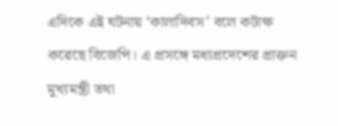এদিকে এই ঘটনায় ‘কালাদিবস’ বলে কটাক্ষ করেছে বিজেপি। এ প্রসঙ্গে মধ্যপ্রদেশের প্রাক্তন মুখ্যমন্ত্রী তথা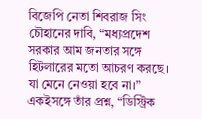বিজেপি নেতা শিবরাজ সিং চৌহানের দাবি, “মধ্যপ্রদেশ সরকার আম জনতার সঙ্গে হিটলারের মতো আচরণ করছে। যা মেনে নেওয়া হবে না।”  একইসঙ্গে তাঁর প্রশ্ন, “ডিস্ট্রিক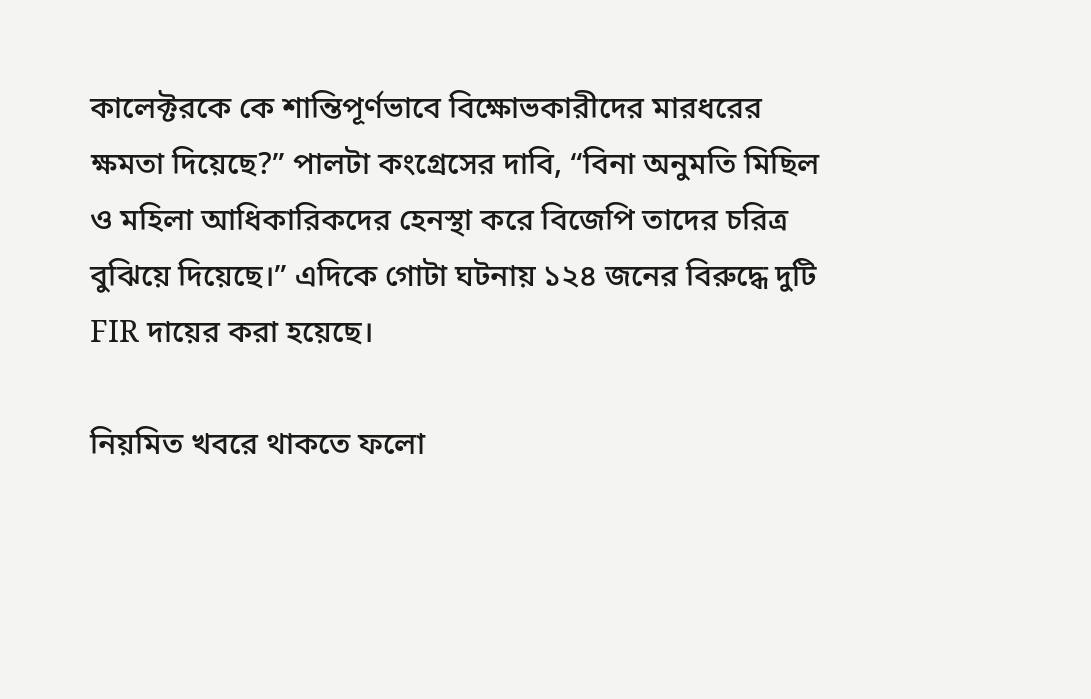কালেক্টরকে কে শান্তিপূর্ণভাবে বিক্ষোভকারীদের মারধরের ক্ষমতা দিয়েছে?” পালটা কংগ্রেসের দাবি, “বিনা অনুমতি মিছিল ও মহিলা আধিকারিকদের হেনস্থা করে বিজেপি তাদের চরিত্র বুঝিয়ে দিয়েছে।” এদিকে গোটা ঘটনায় ১২৪ জনের বিরুদ্ধে দুটি FIR দায়ের করা হয়েছে।

নিয়মিত খবরে থাকতে ফলো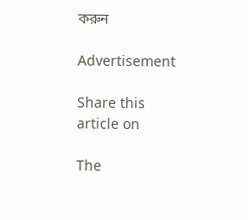করুন

Advertisement

Share this article on

The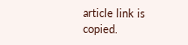article link is copied.